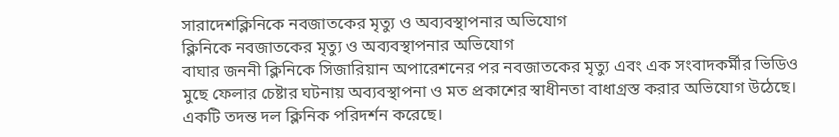সারাদেশক্লিনিকে নবজাতকের মৃত্যু ও অব্যবস্থাপনার অভিযোগ
ক্লিনিকে নবজাতকের মৃত্যু ও অব্যবস্থাপনার অভিযোগ
বাঘার জননী ক্লিনিকে সিজারিয়ান অপারেশনের পর নবজাতকের মৃত্যু এবং এক সংবাদকর্মীর ভিডিও মুছে ফেলার চেষ্টার ঘটনায় অব্যবস্থাপনা ও মত প্রকাশের স্বাধীনতা বাধাগ্রস্ত করার অভিযোগ উঠেছে। একটি তদন্ত দল ক্লিনিক পরিদর্শন করেছে।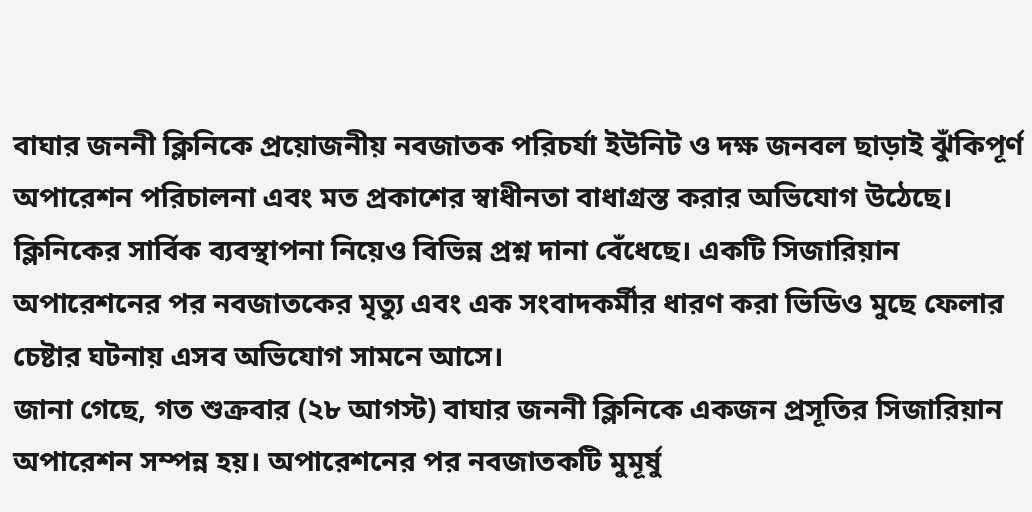বাঘার জননী ক্লিনিকে প্রয়োজনীয় নবজাতক পরিচর্যা ইউনিট ও দক্ষ জনবল ছাড়াই ঝুঁকিপূর্ণ অপারেশন পরিচালনা এবং মত প্রকাশের স্বাধীনতা বাধাগ্রস্ত করার অভিযোগ উঠেছে। ক্লিনিকের সার্বিক ব্যবস্থাপনা নিয়েও বিভিন্ন প্রশ্ন দানা বেঁধেছে। একটি সিজারিয়ান অপারেশনের পর নবজাতকের মৃত্যু এবং এক সংবাদকর্মীর ধারণ করা ভিডিও মুছে ফেলার চেষ্টার ঘটনায় এসব অভিযোগ সামনে আসে।
জানা গেছে, গত শুক্রবার (২৮ আগস্ট) বাঘার জননী ক্লিনিকে একজন প্রসূতির সিজারিয়ান অপারেশন সম্পন্ন হয়। অপারেশনের পর নবজাতকটি মুমূর্ষু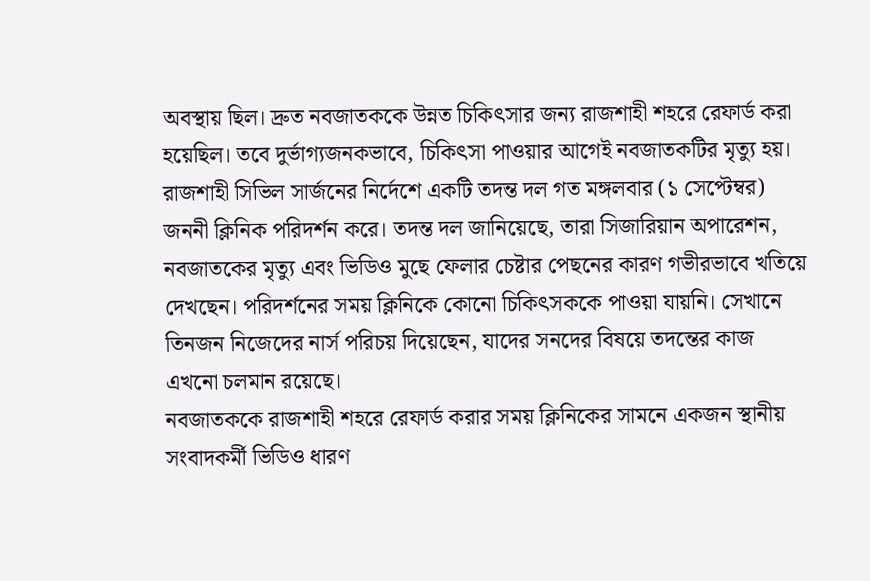অবস্থায় ছিল। দ্রুত নবজাতককে উন্নত চিকিৎসার জন্য রাজশাহী শহরে রেফার্ড করা হয়েছিল। তবে দুর্ভাগ্যজনকভাবে, চিকিৎসা পাওয়ার আগেই নবজাতকটির মৃত্যু হয়।
রাজশাহী সিভিল সার্জনের নির্দেশে একটি তদন্ত দল গত মঙ্গলবার (১ সেপ্টেম্বর) জননী ক্লিনিক পরিদর্শন করে। তদন্ত দল জানিয়েছে, তারা সিজারিয়ান অপারেশন, নবজাতকের মৃত্যু এবং ভিডিও মুছে ফেলার চেষ্টার পেছনের কারণ গভীরভাবে খতিয়ে দেখছেন। পরিদর্শনের সময় ক্লিনিকে কোনো চিকিৎসককে পাওয়া যায়নি। সেখানে তিনজন নিজেদের নার্স পরিচয় দিয়েছেন, যাদের সনদের বিষয়ে তদন্তের কাজ এখনো চলমান রয়েছে।
নবজাতককে রাজশাহী শহরে রেফার্ড করার সময় ক্লিনিকের সামনে একজন স্থানীয় সংবাদকর্মী ভিডিও ধারণ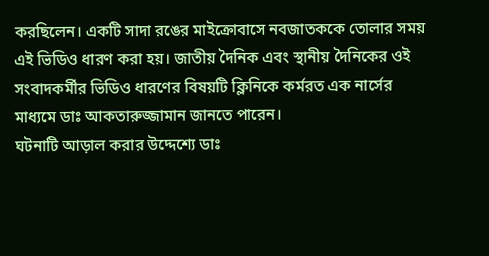করছিলেন। একটি সাদা রঙের মাইক্রোবাসে নবজাতককে তোলার সময় এই ভিডিও ধারণ করা হয়। জাতীয় দৈনিক এবং স্থানীয় দৈনিকের ওই সংবাদকর্মীর ভিডিও ধারণের বিষয়টি ক্লিনিকে কর্মরত এক নার্সের মাধ্যমে ডাঃ আকতারুজ্জামান জানতে পারেন।
ঘটনাটি আড়াল করার উদ্দেশ্যে ডাঃ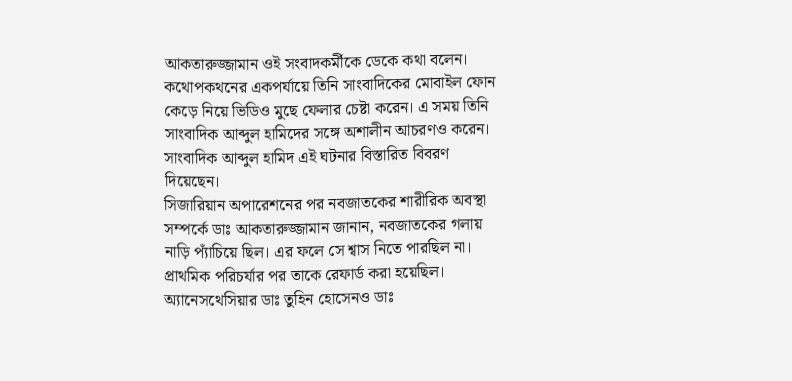আকতারুজ্জামান ওই সংবাদকর্মীকে ডেকে কথা বলেন। কথোপকথনের একপর্যায়ে তিনি সাংবাদিকের মোবাইল ফোন কেড়ে নিয়ে ভিডিও মুছে ফেলার চেষ্টা করেন। এ সময় তিনি সাংবাদিক আব্দুল হামিদের সঙ্গে অশালীন আচরণও করেন। সাংবাদিক আব্দুল হামিদ এই ঘটনার বিস্তারিত বিবরণ দিয়েছেন।
সিজারিয়ান অপারেশনের পর নবজাতকের শারীরিক অবস্থা সম্পর্কে ডাঃ আকতারুজ্জামান জানান, নবজাতকের গলায় নাড়ি প্যাঁচিয়ে ছিল। এর ফলে সে শ্বাস নিতে পারছিল না। প্রাথমিক পরিচর্যার পর তাকে রেফার্ড করা হয়েছিল। অ্যানেসথেসিয়ার ডাঃ তুহিন হোসেনও ডাঃ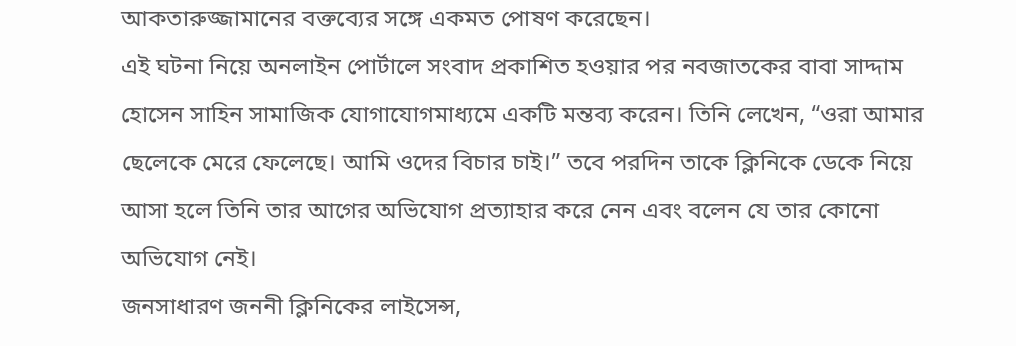আকতারুজ্জামানের বক্তব্যের সঙ্গে একমত পোষণ করেছেন।
এই ঘটনা নিয়ে অনলাইন পোর্টালে সংবাদ প্রকাশিত হওয়ার পর নবজাতকের বাবা সাদ্দাম হোসেন সাহিন সামাজিক যোগাযোগমাধ্যমে একটি মন্তব্য করেন। তিনি লেখেন, “ওরা আমার ছেলেকে মেরে ফেলেছে। আমি ওদের বিচার চাই।” তবে পরদিন তাকে ক্লিনিকে ডেকে নিয়ে আসা হলে তিনি তার আগের অভিযোগ প্রত্যাহার করে নেন এবং বলেন যে তার কোনো অভিযোগ নেই।
জনসাধারণ জননী ক্লিনিকের লাইসেন্স,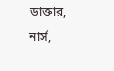ডাক্তার, নার্স,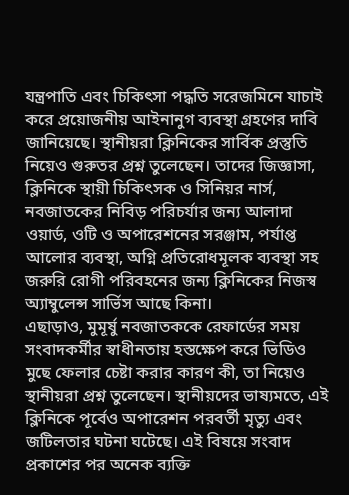যন্ত্রপাতি এবং চিকিৎসা পদ্ধতি সরেজমিনে যাচাই করে প্রয়োজনীয় আইনানুগ ব্যবস্থা গ্রহণের দাবি জানিয়েছে। স্থানীয়রা ক্লিনিকের সার্বিক প্রস্তুতি নিয়েও গুরুতর প্রশ্ন তুলেছেন। তাদের জিজ্ঞাসা, ক্লিনিকে স্থায়ী চিকিৎসক ও সিনিয়র নার্স, নবজাতকের নিবিড় পরিচর্যার জন্য আলাদা ওয়ার্ড, ওটি ও অপারেশনের সরঞ্জাম, পর্যাপ্ত আলোর ব্যবস্থা, অগ্নি প্রতিরোধমূলক ব্যবস্থা সহ জরুরি রোগী পরিবহনের জন্য ক্লিনিকের নিজস্ব অ্যাম্বুলেন্স সার্ভিস আছে কিনা।
এছাড়াও, মুমূর্ষু নবজাতককে রেফার্ডের সময় সংবাদকর্মীর স্বাধীনতায় হস্তক্ষেপ করে ভিডিও মুছে ফেলার চেষ্টা করার কারণ কী, তা নিয়েও স্থানীয়রা প্রশ্ন তুলেছেন। স্থানীয়দের ভাষ্যমতে, এই ক্লিনিকে পূর্বেও অপারেশন পরবর্তী মৃত্যু এবং জটিলতার ঘটনা ঘটেছে। এই বিষয়ে সংবাদ প্রকাশের পর অনেক ব্যক্তি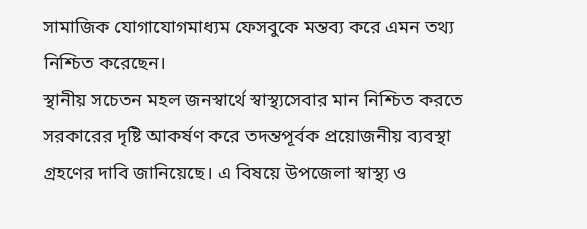সামাজিক যোগাযোগমাধ্যম ফেসবুকে মন্তব্য করে এমন তথ্য নিশ্চিত করেছেন।
স্থানীয় সচেতন মহল জনস্বার্থে স্বাস্থ্যসেবার মান নিশ্চিত করতে সরকারের দৃষ্টি আকর্ষণ করে তদন্তপূর্বক প্রয়োজনীয় ব্যবস্থা গ্রহণের দাবি জানিয়েছে। এ বিষয়ে উপজেলা স্বাস্থ্য ও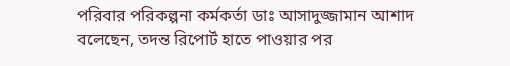পরিবার পরিকল্পনা কর্মকর্তা ডাঃ আসাদুজ্জামান আশাদ বলেছেন, তদন্ত রিপোর্ট হাতে পাওয়ার পর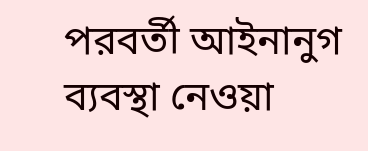পরবর্তী আইনানুগ ব্যবস্থা নেওয়া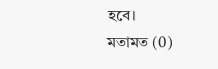হবে।
মতামত (0)